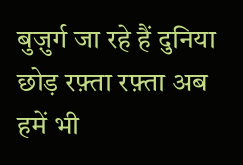बुज़ुर्ग जा रहे हैं दुनिया छोड़ रफ़्ता रफ़्ता अब हमें भी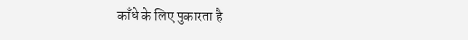काँधे के लिए पुकारता है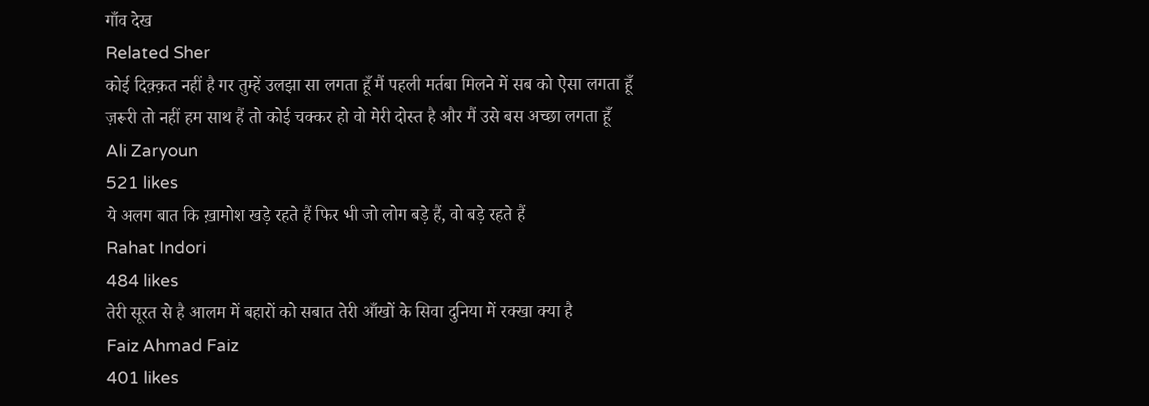गाँव देख
Related Sher
कोई दिक़्क़त नहीं है गर तुम्हें उलझा सा लगता हूँ मैं पहली मर्तबा मिलने में सब को ऐसा लगता हूँ ज़रूरी तो नहीं हम साथ हैं तो कोई चक्कर हो वो मेरी दोस्त है और मैं उसे बस अच्छा लगता हूँ
Ali Zaryoun
521 likes
ये अलग बात कि ख़ामोश खड़े रहते हैं फिर भी जो लोग बड़े हैं, वो बड़े रहते हैं
Rahat Indori
484 likes
तेरी सूरत से है आलम में बहारों को सबात तेरी आँखों के सिवा दुनिया में रक्खा क्या है
Faiz Ahmad Faiz
401 likes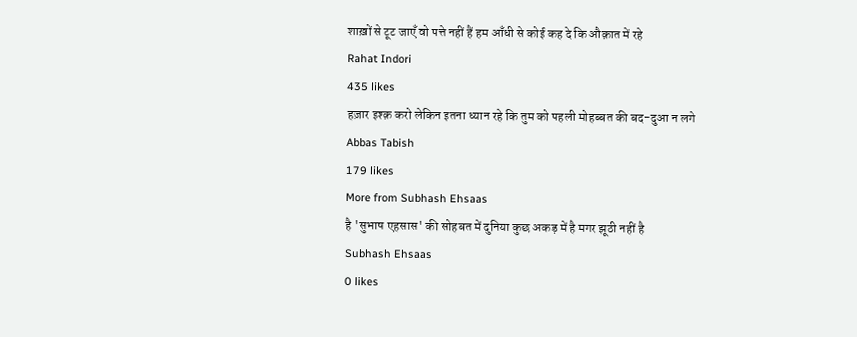शाख़ों से टूट जाएँ वो पत्ते नहीं हैं हम आँधी से कोई कह दे कि औक़ात में रहे
Rahat Indori
435 likes
हज़ार इश्क़ करो लेकिन इतना ध्यान रहे कि तुम को पहली मोहब्बत की बद-दुआ न लगे
Abbas Tabish
179 likes
More from Subhash Ehsaas
है 'सुभाष एहसास' की सोहबत में दुनिया कुछ अकड़ में है मगर झूठी नहीं है
Subhash Ehsaas
0 likes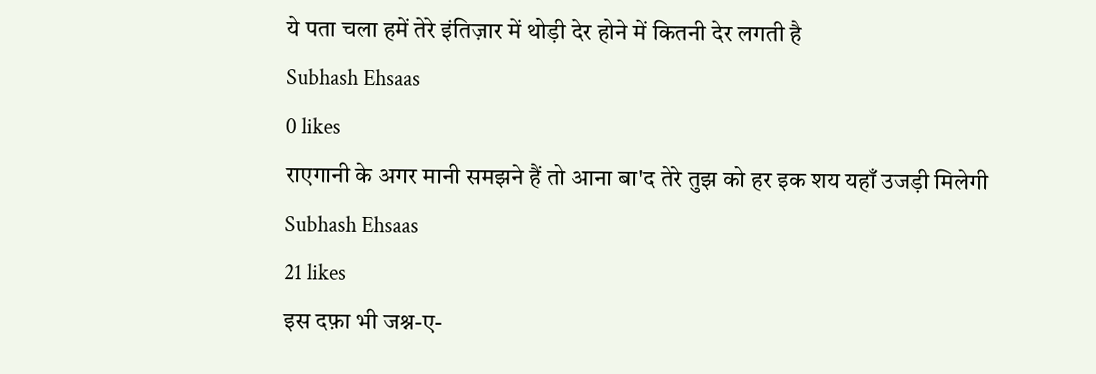ये पता चला हमें तेरे इंतिज़ार में थोड़ी देर होने में कितनी देर लगती है
Subhash Ehsaas
0 likes
राएगानी के अगर मानी समझने हैं तो आना बा'द तेरे तुझ को हर इक शय यहाँ उजड़ी मिलेगी
Subhash Ehsaas
21 likes
इस दफ़ा भी जश्न-ए-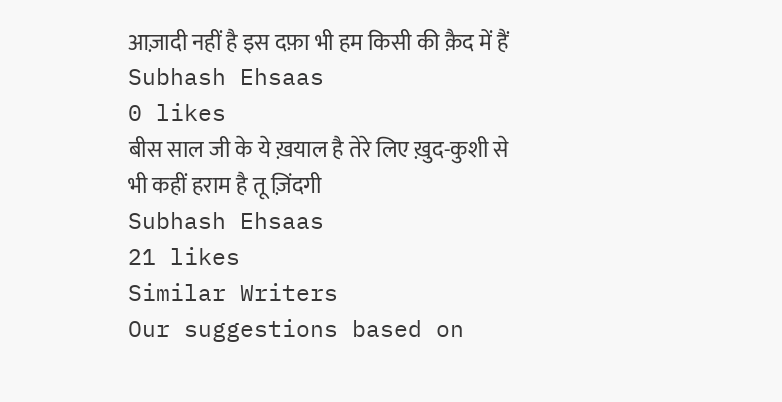आज़ादी नहीं है इस दफ़ा भी हम किसी की क़ैद में हैं
Subhash Ehsaas
0 likes
बीस साल जी के ये ख़याल है तेरे लिए ख़ुद-कुशी से भी कहीं हराम है तू ज़िंदगी
Subhash Ehsaas
21 likes
Similar Writers
Our suggestions based on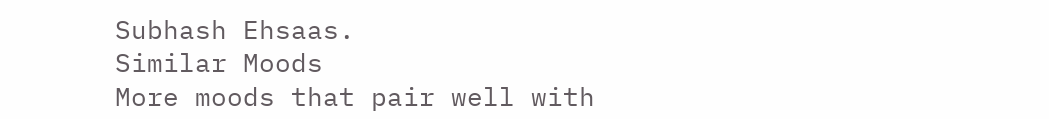Subhash Ehsaas.
Similar Moods
More moods that pair well with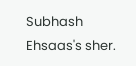Subhash Ehsaas's sher.